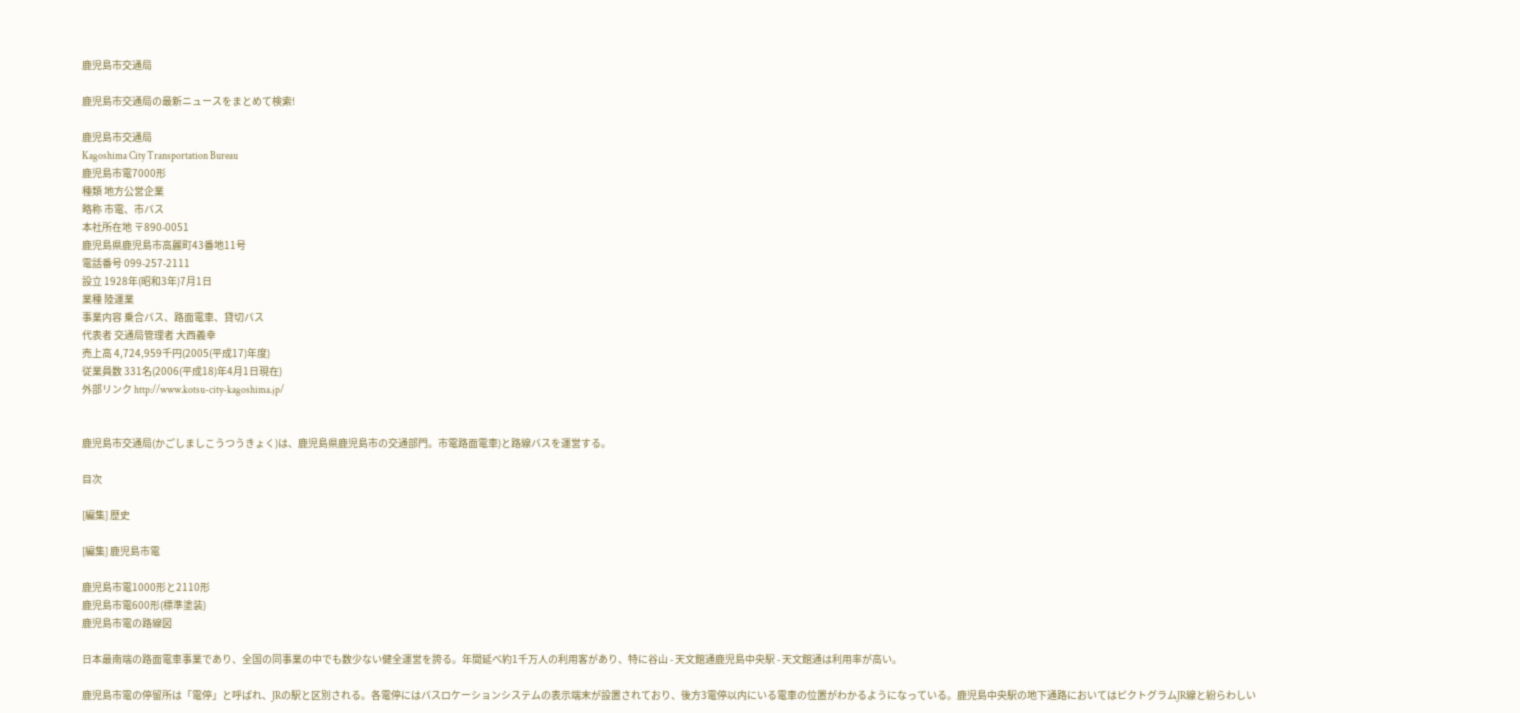鹿児島市交通局

鹿児島市交通局の最新ニュースをまとめて検索!

鹿児島市交通局
Kagoshima City Transportation Bureau
鹿児島市電7000形
種類 地方公営企業
略称 市電、市バス
本社所在地 〒890-0051
鹿児島県鹿児島市高麗町43番地11号
電話番号 099-257-2111
設立 1928年(昭和3年)7月1日
業種 陸運業
事業内容 乗合バス、路面電車、貸切バス
代表者 交通局管理者 大西義幸
売上高 4,724,959千円(2005(平成17)年度)
従業員数 331名(2006(平成18)年4月1日現在)
外部リンク http://www.kotsu-city-kagoshima.jp/


鹿児島市交通局(かごしましこうつうきょく)は、鹿児島県鹿児島市の交通部門。市電路面電車)と路線バスを運営する。

目次

[編集] 歴史

[編集] 鹿児島市電

鹿児島市電1000形と2110形
鹿児島市電600形(標準塗装)
鹿児島市電の路線図

日本最南端の路面電車事業であり、全国の同事業の中でも数少ない健全運営を誇る。年間延べ約1千万人の利用客があり、特に谷山 - 天文館通鹿児島中央駅 - 天文館通は利用率が高い。

鹿児島市電の停留所は「電停」と呼ばれ、JRの駅と区別される。各電停にはバスロケーションシステムの表示端末が設置されており、後方3電停以内にいる電車の位置がわかるようになっている。鹿児島中央駅の地下通路においてはピクトグラムJR線と紛らわしい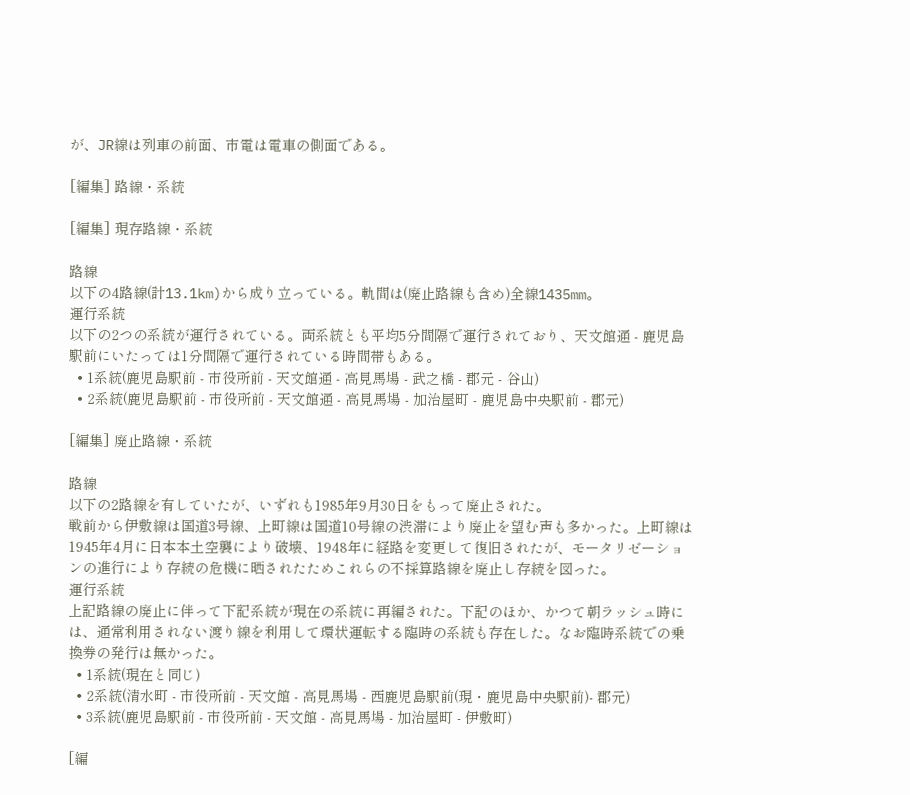が、JR線は列車の前面、市電は電車の側面である。

[編集] 路線・系統

[編集] 現存路線・系統

路線
以下の4路線(計13.1km)から成り立っている。軌間は(廃止路線も含め)全線1435mm。
運行系統
以下の2つの系統が運行されている。両系統とも平均5分間隔で運行されており、天文館通 - 鹿児島駅前にいたっては1分間隔で運行されている時間帯もある。
  • 1系統(鹿児島駅前 - 市役所前 - 天文館通 - 高見馬場 - 武之橋 - 郡元 - 谷山)
  • 2系統(鹿児島駅前 - 市役所前 - 天文館通 - 高見馬場 - 加治屋町 - 鹿児島中央駅前 - 郡元)

[編集] 廃止路線・系統

路線
以下の2路線を有していたが、いずれも1985年9月30日をもって廃止された。
戦前から伊敷線は国道3号線、上町線は国道10号線の渋滞により廃止を望む声も多かった。上町線は1945年4月に日本本土空襲により破壊、1948年に経路を変更して復旧されたが、モータリゼーションの進行により存続の危機に晒されたためこれらの不採算路線を廃止し存続を図った。
運行系統
上記路線の廃止に伴って下記系統が現在の系統に再編された。下記のほか、かつて朝ラッシュ時には、通常利用されない渡り線を利用して環状運転する臨時の系統も存在した。なお臨時系統での乗換券の発行は無かった。
  • 1系統(現在と同じ)
  • 2系統(清水町 - 市役所前 - 天文館 - 高見馬場 - 西鹿児島駅前(現・鹿児島中央駅前)- 郡元)
  • 3系統(鹿児島駅前 - 市役所前 - 天文館 - 高見馬場 - 加治屋町 - 伊敷町)

[編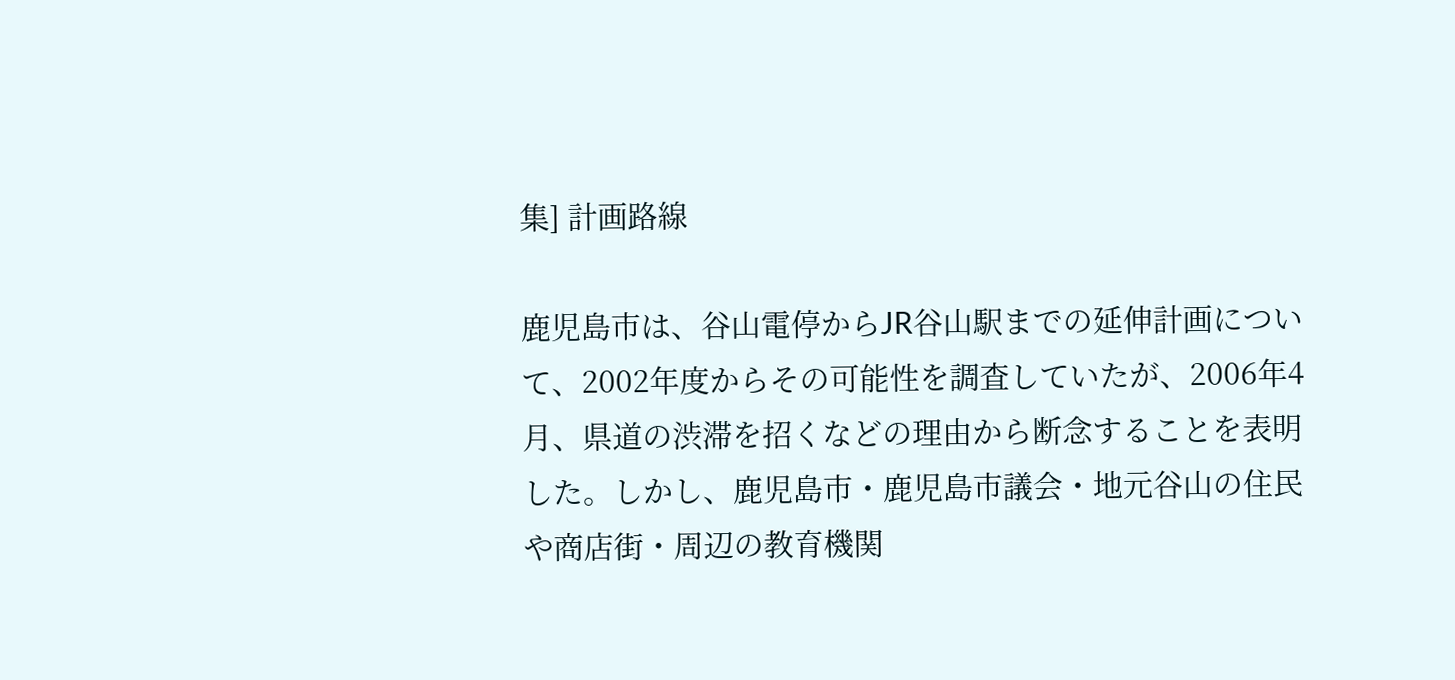集] 計画路線

鹿児島市は、谷山電停からJR谷山駅までの延伸計画について、2002年度からその可能性を調査していたが、2006年4月、県道の渋滞を招くなどの理由から断念することを表明した。しかし、鹿児島市・鹿児島市議会・地元谷山の住民や商店街・周辺の教育機関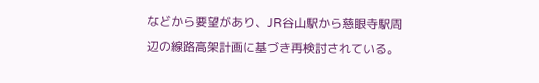などから要望があり、JR谷山駅から慈眼寺駅周辺の線路高架計画に基づき再検討されている。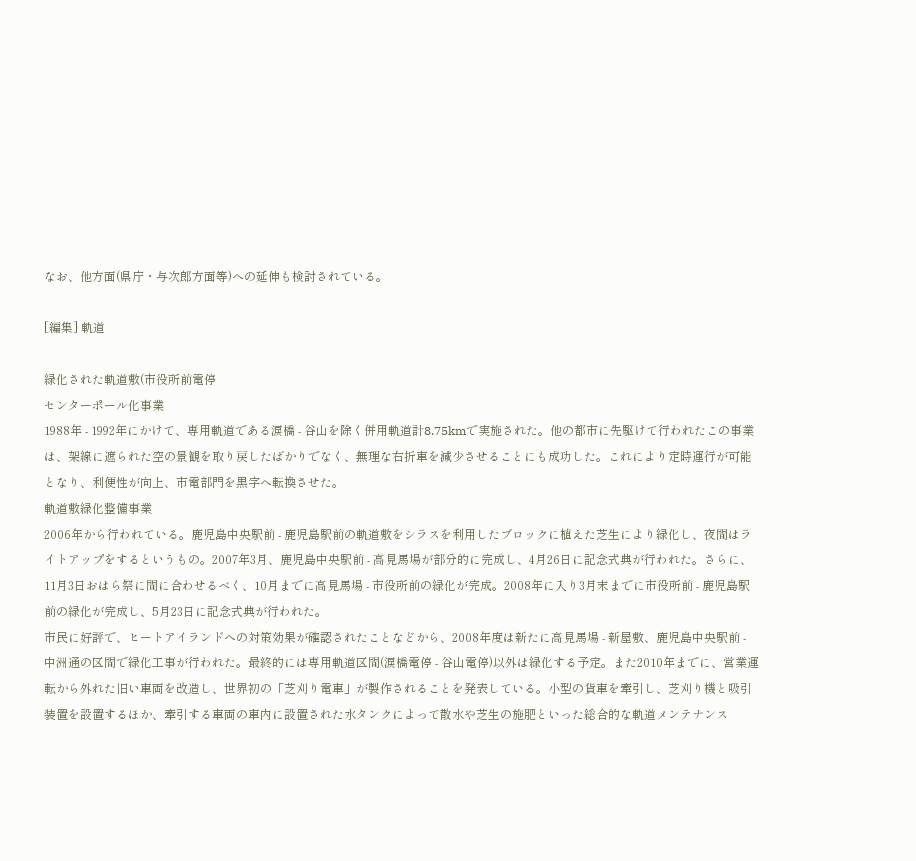なお、他方面(県庁・与次郎方面等)への延伸も検討されている。

[編集] 軌道

緑化された軌道敷(市役所前電停
センターポール化事業
1988年 - 1992年にかけて、専用軌道である涙橋 - 谷山を除く併用軌道計8.75kmで実施された。他の都市に先駆けて行われたこの事業は、架線に遮られた空の景観を取り戻したばかりでなく、無理な右折車を減少させることにも成功した。これにより定時運行が可能となり、利便性が向上、市電部門を黒字へ転換させた。
軌道敷緑化整備事業
2006年から行われている。鹿児島中央駅前 - 鹿児島駅前の軌道敷をシラスを利用したブロックに植えた芝生により緑化し、夜間はライトアップをするというもの。2007年3月、鹿児島中央駅前 - 高見馬場が部分的に完成し、4月26日に記念式典が行われた。さらに、11月3日おはら祭に間に合わせるべく、10月までに高見馬場 - 市役所前の緑化が完成。2008年に入り3月末までに市役所前 - 鹿児島駅前の緑化が完成し、5月23日に記念式典が行われた。
市民に好評で、ヒートアイランドへの対策効果が確認されたことなどから、2008年度は新たに高見馬場 - 新屋敷、鹿児島中央駅前 - 中洲通の区間で緑化工事が行われた。最終的には専用軌道区間(涙橋電停 - 谷山電停)以外は緑化する予定。また2010年までに、営業運転から外れた旧い車両を改造し、世界初の「芝刈り電車」が製作されることを発表している。小型の貨車を牽引し、芝刈り機と吸引装置を設置するほか、牽引する車両の車内に設置された水タンクによって散水や芝生の施肥といった総合的な軌道メンテナンス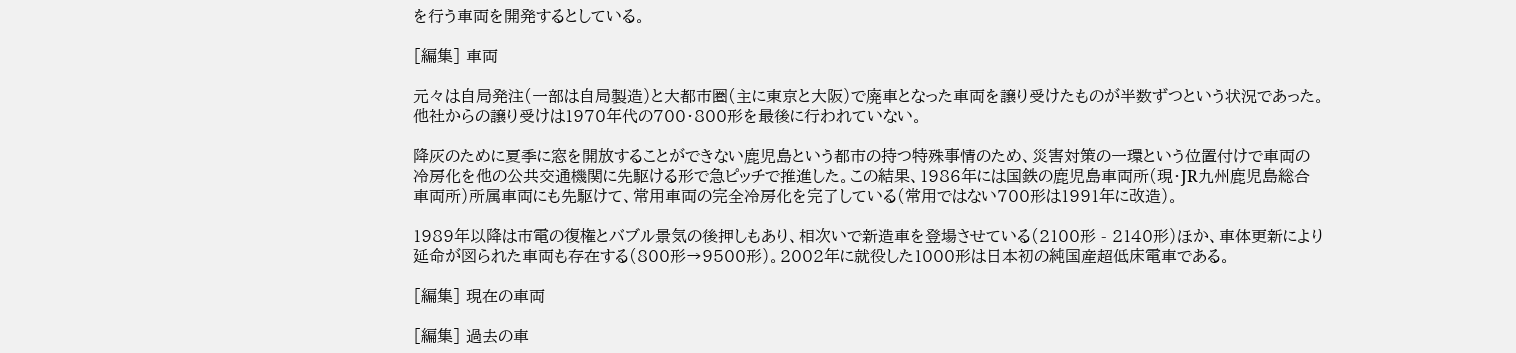を行う車両を開発するとしている。

[編集] 車両

元々は自局発注(一部は自局製造)と大都市圏(主に東京と大阪)で廃車となった車両を譲り受けたものが半数ずつという状況であった。他社からの譲り受けは1970年代の700・800形を最後に行われていない。

降灰のために夏季に窓を開放することができない鹿児島という都市の持つ特殊事情のため、災害対策の一環という位置付けで車両の冷房化を他の公共交通機関に先駆ける形で急ピッチで推進した。この結果、1986年には国鉄の鹿児島車両所(現・JR九州鹿児島総合車両所)所属車両にも先駆けて、常用車両の完全冷房化を完了している(常用ではない700形は1991年に改造)。

1989年以降は市電の復権とバブル景気の後押しもあり、相次いで新造車を登場させている(2100形 - 2140形)ほか、車体更新により延命が図られた車両も存在する(800形→9500形)。2002年に就役した1000形は日本初の純国産超低床電車である。

[編集] 現在の車両

[編集] 過去の車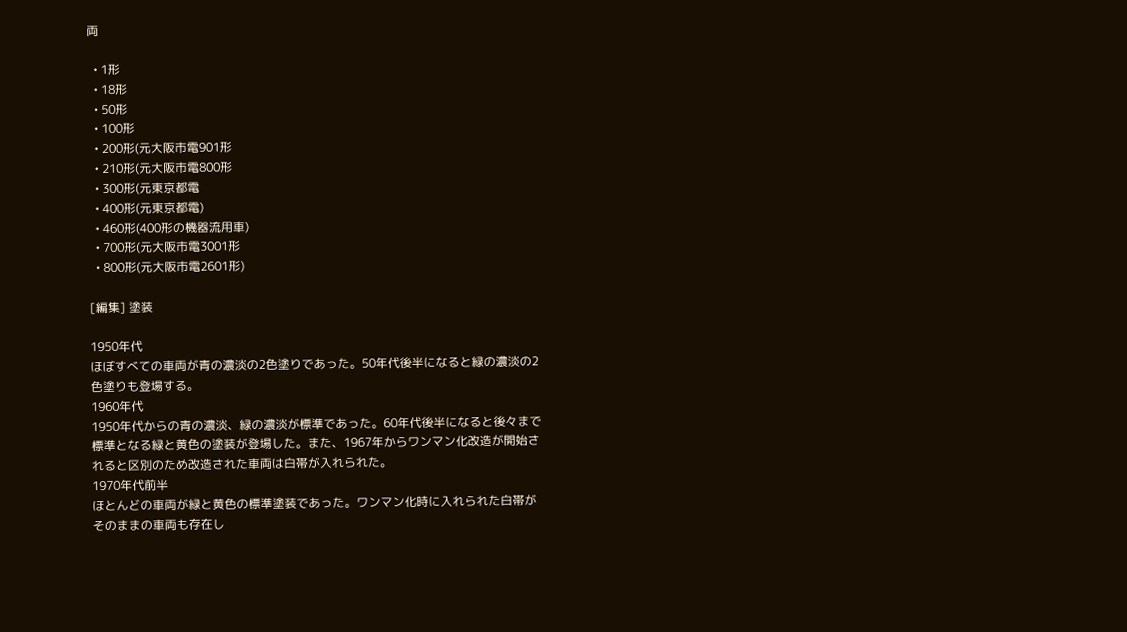両

  • 1形
  • 18形
  • 50形
  • 100形
  • 200形(元大阪市電901形
  • 210形(元大阪市電800形
  • 300形(元東京都電
  • 400形(元東京都電)
  • 460形(400形の機器流用車)
  • 700形(元大阪市電3001形
  • 800形(元大阪市電2601形)

[編集] 塗装

1950年代
ほぼすべての車両が青の濃淡の2色塗りであった。50年代後半になると緑の濃淡の2色塗りも登場する。
1960年代
1950年代からの青の濃淡、緑の濃淡が標準であった。60年代後半になると後々まで標準となる緑と黄色の塗装が登場した。また、1967年からワンマン化改造が開始されると区別のため改造された車両は白帯が入れられた。
1970年代前半
ほとんどの車両が緑と黄色の標準塗装であった。ワンマン化時に入れられた白帯がそのままの車両も存在し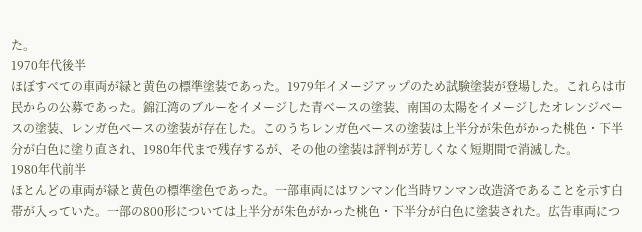た。
1970年代後半
ほぼすべての車両が緑と黄色の標準塗装であった。1979年イメージアップのため試験塗装が登場した。これらは市民からの公募であった。錦江湾のブルーをイメージした青ベースの塗装、南国の太陽をイメージしたオレンジベースの塗装、レンガ色ベースの塗装が存在した。このうちレンガ色ベースの塗装は上半分が朱色がかった桃色・下半分が白色に塗り直され、1980年代まで残存するが、その他の塗装は評判が芳しくなく短期間で消滅した。
1980年代前半
ほとんどの車両が緑と黄色の標準塗色であった。一部車両にはワンマン化当時ワンマン改造済であることを示す白帯が入っていた。一部の800形については上半分が朱色がかった桃色・下半分が白色に塗装された。広告車両につ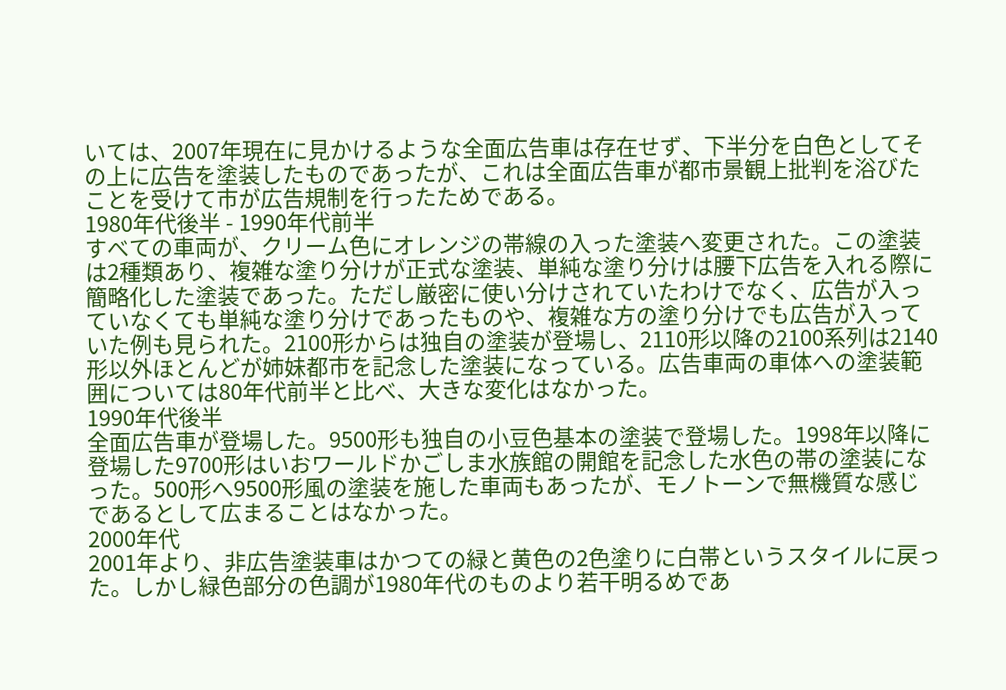いては、2007年現在に見かけるような全面広告車は存在せず、下半分を白色としてその上に広告を塗装したものであったが、これは全面広告車が都市景観上批判を浴びたことを受けて市が広告規制を行ったためである。
1980年代後半 - 1990年代前半
すべての車両が、クリーム色にオレンジの帯線の入った塗装へ変更された。この塗装は2種類あり、複雑な塗り分けが正式な塗装、単純な塗り分けは腰下広告を入れる際に簡略化した塗装であった。ただし厳密に使い分けされていたわけでなく、広告が入っていなくても単純な塗り分けであったものや、複雑な方の塗り分けでも広告が入っていた例も見られた。2100形からは独自の塗装が登場し、2110形以降の2100系列は2140形以外ほとんどが姉妹都市を記念した塗装になっている。広告車両の車体への塗装範囲については80年代前半と比べ、大きな変化はなかった。
1990年代後半
全面広告車が登場した。9500形も独自の小豆色基本の塗装で登場した。1998年以降に登場した9700形はいおワールドかごしま水族館の開館を記念した水色の帯の塗装になった。500形へ9500形風の塗装を施した車両もあったが、モノトーンで無機質な感じであるとして広まることはなかった。
2000年代
2001年より、非広告塗装車はかつての緑と黄色の2色塗りに白帯というスタイルに戻った。しかし緑色部分の色調が1980年代のものより若干明るめであ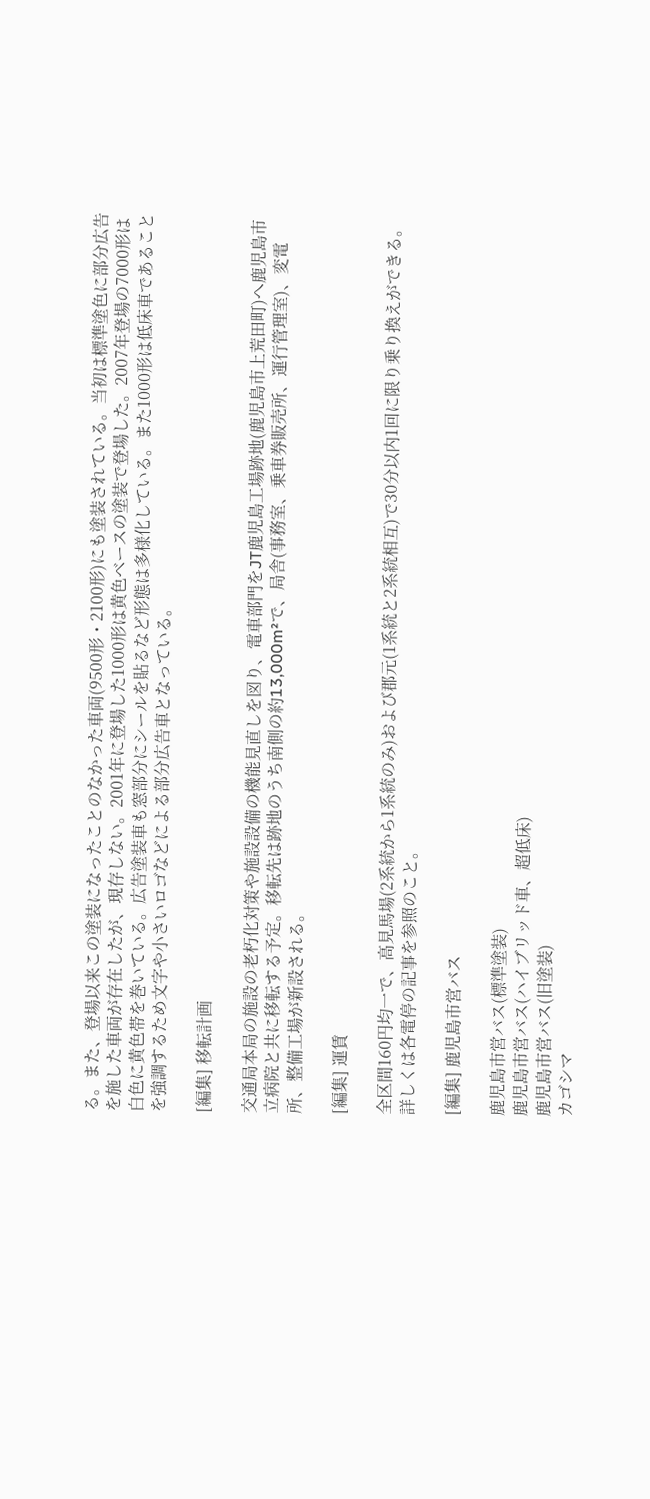る。また、登場以来この塗装になったことのなかった車両(9500形・2100形)にも塗装されている。当初は標準塗色に部分広告を施した車両が存在したが、現存しない。2001年に登場した1000形は黄色ベースの塗装で登場した。2007年登場の7000形は白色に黄色帯を巻いている。広告塗装車も窓部分にシールを貼るなど形態は多様化している。また1000形は低床車であることを強調するため文字や小さいロゴなどによる部分広告車となっている。

[編集] 移転計画

交通局本局の施設の老朽化対策や施設設備の機能見直しを図り、電車部門をJT鹿児島工場跡地(鹿児島市上荒田町)へ鹿児島市立病院と共に移転する予定。移転先は跡地のうち南側の約13,000m²で、局舎(事務室、乗車券販売所、運行管理室)、変電所、整備工場が新設される。

[編集] 運賃

全区間160円均一で、高見馬場(2系統から1系統のみ)および郡元(1系統と2系統相互)で30分以内1回に限り乗り換えができる。詳しくは各電停の記事を参照のこと。

[編集] 鹿児島市営バス

鹿児島市営バス(標準塗装)
鹿児島市営バス(ハイブリッド車、超低床)
鹿児島市営バス(旧塗装)
カゴシマ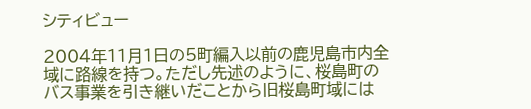シティビュー

2004年11月1日の5町編入以前の鹿児島市内全域に路線を持つ。ただし先述のように、桜島町のバス事業を引き継いだことから旧桜島町域には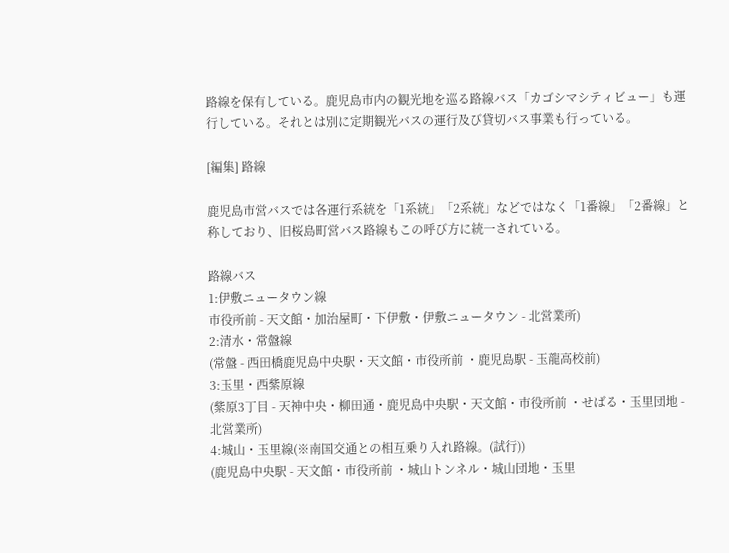路線を保有している。鹿児島市内の観光地を巡る路線バス「カゴシマシティビュー」も運行している。それとは別に定期観光バスの運行及び貸切バス事業も行っている。

[編集] 路線

鹿児島市営バスでは各運行系統を「1系統」「2系統」などではなく「1番線」「2番線」と称しており、旧桜島町営バス路線もこの呼び方に統一されている。

路線バス
1:伊敷ニュータウン線
市役所前 - 天文館・加治屋町・下伊敷・伊敷ニュータウン - 北営業所)
2:清水・常盤線
(常盤 - 西田橋鹿児島中央駅・天文館・市役所前 ・鹿児島駅 - 玉龍高校前)
3:玉里・西紫原線
(紫原3丁目 - 天神中央・柳田通・鹿児島中央駅・天文館・市役所前 ・せばる・玉里団地 - 北営業所)
4:城山・玉里線(※南国交通との相互乗り入れ路線。(試行))
(鹿児島中央駅 - 天文館・市役所前 ・城山トンネル・城山団地・玉里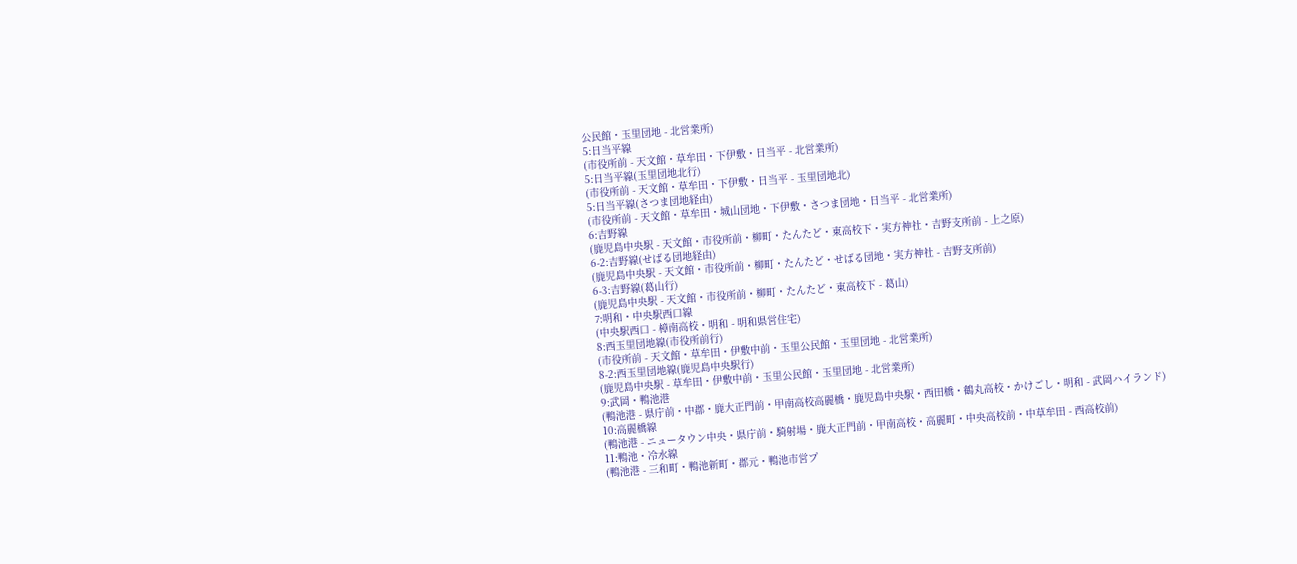公民館・玉里団地 - 北営業所)
5:日当平線
(市役所前 - 天文館・草牟田・下伊敷・日当平 - 北営業所)
5:日当平線(玉里団地北行)
(市役所前 - 天文館・草牟田・下伊敷・日当平 - 玉里団地北)
5:日当平線(さつま団地経由)
(市役所前 - 天文館・草牟田・城山団地・下伊敷・さつま団地・日当平 - 北営業所)
6:吉野線
(鹿児島中央駅 - 天文館・市役所前・柳町・たんたど・東高校下・実方神社・吉野支所前 - 上之原)
6-2:吉野線(せばる団地経由)
(鹿児島中央駅 - 天文館・市役所前・柳町・たんたど・せばる団地・実方神社 - 吉野支所前)
6-3:吉野線(葛山行)
(鹿児島中央駅 - 天文館・市役所前・柳町・たんたど・東高校下 - 葛山)
7:明和・中央駅西口線
(中央駅西口 - 樟南高校・明和 - 明和県営住宅)
8:西玉里団地線(市役所前行)
(市役所前 - 天文館・草牟田・伊敷中前・玉里公民館・玉里団地 - 北営業所)
8-2:西玉里団地線(鹿児島中央駅行)
(鹿児島中央駅 - 草牟田・伊敷中前・玉里公民館・玉里団地 - 北営業所)
9:武岡・鴨池港
(鴨池港 - 県庁前・中郡・鹿大正門前・甲南高校高麗橋・鹿児島中央駅・西田橋・鶴丸高校・かけごし・明和 - 武岡ハイランド)
10:高麗橋線
(鴨池港 - ニュータウン中央・県庁前・騎射場・鹿大正門前・甲南高校・高麗町・中央高校前・中草牟田 - 西高校前)
11:鴨池・冷水線
(鴨池港 - 三和町・鴨池新町・郡元・鴨池市営プ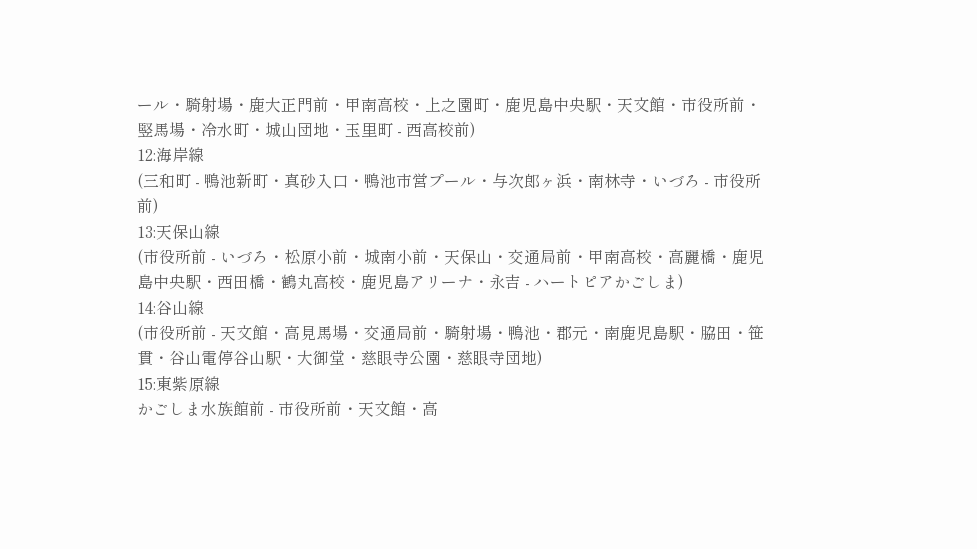ール・騎射場・鹿大正門前・甲南高校・上之園町・鹿児島中央駅・天文館・市役所前・竪馬場・冷水町・城山団地・玉里町 - 西高校前)
12:海岸線
(三和町 - 鴨池新町・真砂入口・鴨池市営プール・与次郎ヶ浜・南林寺・いづろ - 市役所前)
13:天保山線
(市役所前 - いづろ・松原小前・城南小前・天保山・交通局前・甲南高校・高麗橋・鹿児島中央駅・西田橋・鶴丸高校・鹿児島アリーナ・永吉 - ハートピアかごしま)
14:谷山線
(市役所前 - 天文館・高見馬場・交通局前・騎射場・鴨池・郡元・南鹿児島駅・脇田・笹貫・谷山電停谷山駅・大御堂・慈眼寺公園・慈眼寺団地)
15:東紫原線
かごしま水族館前 - 市役所前・天文館・高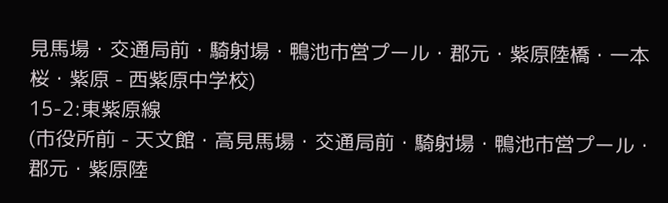見馬場・交通局前・騎射場・鴨池市営プール・郡元・紫原陸橋・一本桜・紫原 - 西紫原中学校)
15-2:東紫原線
(市役所前 - 天文館・高見馬場・交通局前・騎射場・鴨池市営プール・郡元・紫原陸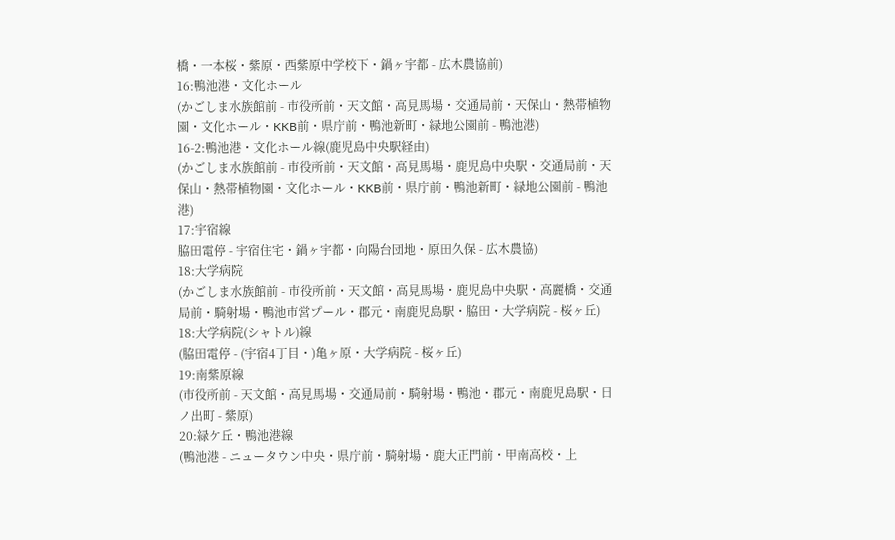橋・一本桜・紫原・西紫原中学校下・鍋ヶ宇都 - 広木農協前)
16:鴨池港・文化ホール
(かごしま水族館前 - 市役所前・天文館・高見馬場・交通局前・天保山・熱帯植物園・文化ホール・KKB前・県庁前・鴨池新町・緑地公園前 - 鴨池港)
16-2:鴨池港・文化ホール線(鹿児島中央駅経由)
(かごしま水族館前 - 市役所前・天文館・高見馬場・鹿児島中央駅・交通局前・天保山・熱帯植物園・文化ホール・KKB前・県庁前・鴨池新町・緑地公園前 - 鴨池港)
17:宇宿線
脇田電停 - 宇宿住宅・鍋ヶ宇都・向陽台団地・原田久保 - 広木農協)
18:大学病院
(かごしま水族館前 - 市役所前・天文館・高見馬場・鹿児島中央駅・高麗橋・交通局前・騎射場・鴨池市営プール・郡元・南鹿児島駅・脇田・大学病院 - 桜ヶ丘)
18:大学病院(シャトル)線
(脇田電停 - (宇宿4丁目・)亀ヶ原・大学病院 - 桜ヶ丘)
19:南紫原線
(市役所前 - 天文館・高見馬場・交通局前・騎射場・鴨池・郡元・南鹿児島駅・日ノ出町 - 紫原)
20:緑ケ丘・鴨池港線
(鴨池港 - ニュータウン中央・県庁前・騎射場・鹿大正門前・甲南高校・上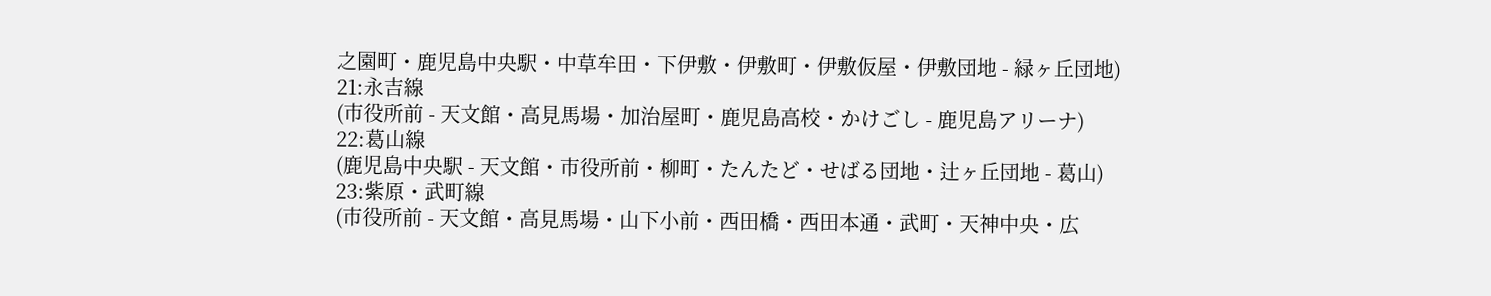之園町・鹿児島中央駅・中草牟田・下伊敷・伊敷町・伊敷仮屋・伊敷団地 - 緑ヶ丘団地)
21:永吉線
(市役所前 - 天文館・高見馬場・加治屋町・鹿児島高校・かけごし - 鹿児島アリーナ)
22:葛山線
(鹿児島中央駅 - 天文館・市役所前・柳町・たんたど・せばる団地・辻ヶ丘団地 - 葛山)
23:紫原・武町線
(市役所前 - 天文館・高見馬場・山下小前・西田橋・西田本通・武町・天神中央・広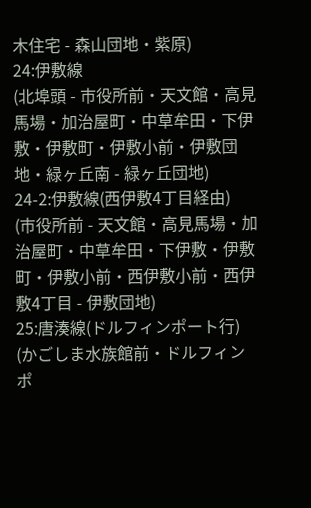木住宅 - 森山団地・紫原)
24:伊敷線
(北埠頭 - 市役所前・天文館・高見馬場・加治屋町・中草牟田・下伊敷・伊敷町・伊敷小前・伊敷団地・緑ヶ丘南 - 緑ヶ丘団地)
24-2:伊敷線(西伊敷4丁目経由)
(市役所前 - 天文館・高見馬場・加治屋町・中草牟田・下伊敷・伊敷町・伊敷小前・西伊敷小前・西伊敷4丁目 - 伊敷団地)
25:唐湊線(ドルフィンポート行)
(かごしま水族館前・ドルフィンポ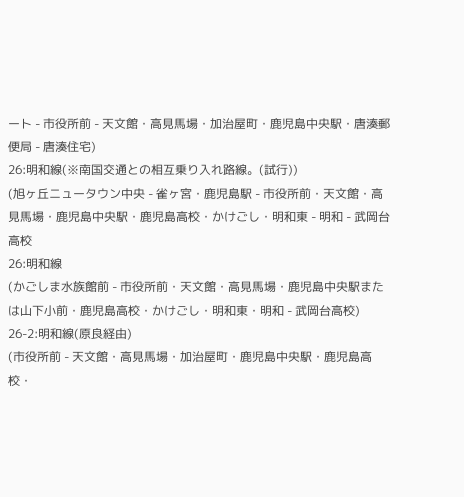ート - 市役所前 - 天文館・高見馬場・加治屋町・鹿児島中央駅・唐湊郵便局 - 唐湊住宅)
26:明和線(※南国交通との相互乗り入れ路線。(試行))
(旭ヶ丘ニュータウン中央 - 雀ヶ宮・鹿児島駅 - 市役所前・天文館・高見馬場・鹿児島中央駅・鹿児島高校・かけごし・明和東 - 明和 - 武岡台高校
26:明和線
(かごしま水族館前 - 市役所前・天文館・高見馬場・鹿児島中央駅または山下小前・鹿児島高校・かけごし・明和東・明和 - 武岡台高校)
26-2:明和線(原良経由)
(市役所前 - 天文館・高見馬場・加治屋町・鹿児島中央駅・鹿児島高校・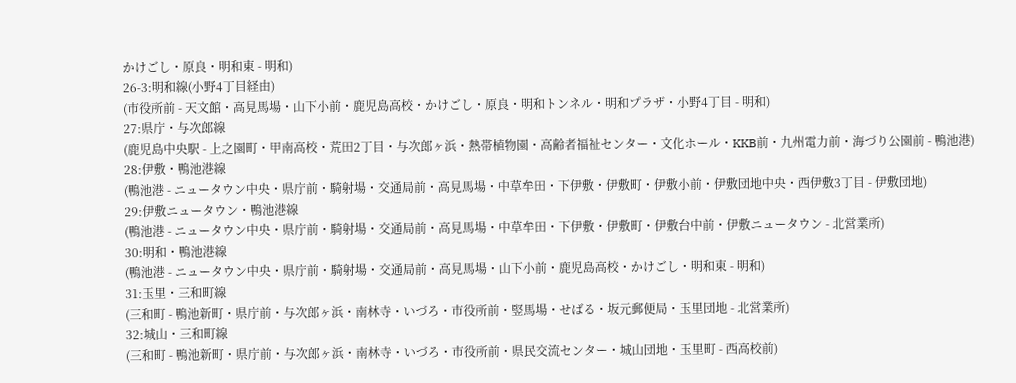かけごし・原良・明和東 - 明和)
26-3:明和線(小野4丁目経由)
(市役所前 - 天文館・高見馬場・山下小前・鹿児島高校・かけごし・原良・明和トンネル・明和プラザ・小野4丁目 - 明和)
27:県庁・与次郎線
(鹿児島中央駅 - 上之園町・甲南高校・荒田2丁目・与次郎ヶ浜・熱帯植物園・高齢者福祉センター・文化ホール・KKB前・九州電力前・海づり公園前 - 鴨池港)
28:伊敷・鴨池港線
(鴨池港 - ニュータウン中央・県庁前・騎射場・交通局前・高見馬場・中草牟田・下伊敷・伊敷町・伊敷小前・伊敷団地中央・西伊敷3丁目 - 伊敷団地)
29:伊敷ニュータウン・鴨池港線
(鴨池港 - ニュータウン中央・県庁前・騎射場・交通局前・高見馬場・中草牟田・下伊敷・伊敷町・伊敷台中前・伊敷ニュータウン - 北営業所)
30:明和・鴨池港線
(鴨池港 - ニュータウン中央・県庁前・騎射場・交通局前・高見馬場・山下小前・鹿児島高校・かけごし・明和東 - 明和)
31:玉里・三和町線
(三和町 - 鴨池新町・県庁前・与次郎ヶ浜・南林寺・いづろ・市役所前・竪馬場・せばる・坂元郵便局・玉里団地 - 北営業所)
32:城山・三和町線
(三和町 - 鴨池新町・県庁前・与次郎ヶ浜・南林寺・いづろ・市役所前・県民交流センター・城山団地・玉里町 - 西高校前)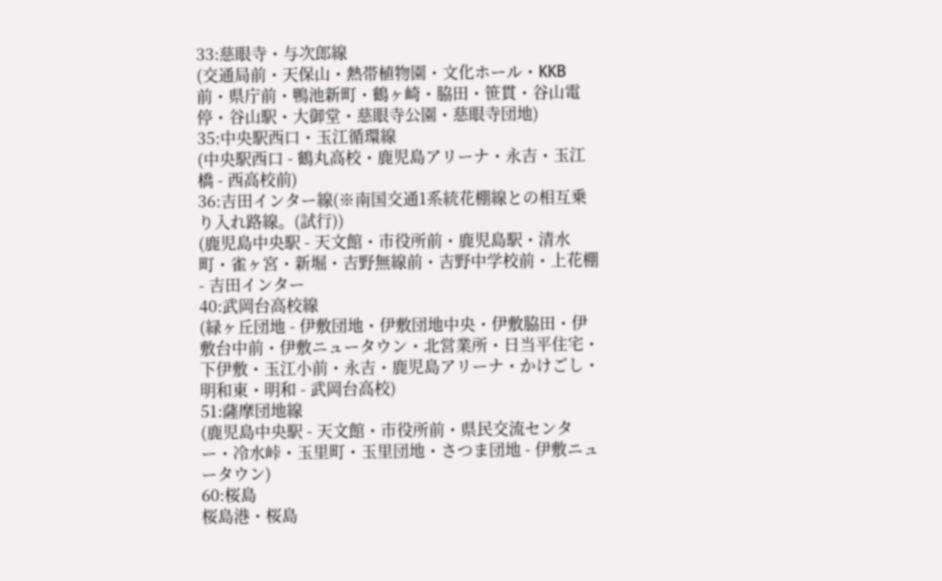33:慈眼寺・与次郎線
(交通局前・天保山・熱帯植物園・文化ホール・KKB前・県庁前・鴨池新町・鶴ヶ崎・脇田・笹貫・谷山電停・谷山駅・大御堂・慈眼寺公園・慈眼寺団地)
35:中央駅西口・玉江循環線
(中央駅西口 - 鶴丸高校・鹿児島アリーナ・永吉・玉江橋 - 西高校前)
36:吉田インター線(※南国交通1系統花棚線との相互乗り入れ路線。(試行))
(鹿児島中央駅 - 天文館・市役所前・鹿児島駅・清水町・雀ヶ宮・新堀・吉野無線前・吉野中学校前・上花棚 - 吉田インター
40:武岡台高校線
(緑ヶ丘団地 - 伊敷団地・伊敷団地中央・伊敷脇田・伊敷台中前・伊敷ニュータウン・北営業所・日当平住宅・下伊敷・玉江小前・永吉・鹿児島アリーナ・かけごし・明和東・明和 - 武岡台高校)
51:薩摩団地線
(鹿児島中央駅 - 天文館・市役所前・県民交流センター・冷水峠・玉里町・玉里団地・さつま団地 - 伊敷ニュータウン)
60:桜島
桜島港・桜島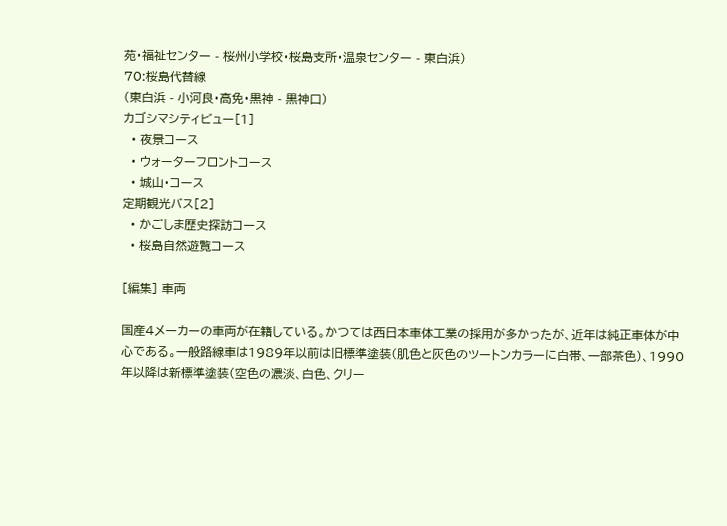苑・福祉センター - 桜州小学校・桜島支所・温泉センター - 東白浜)
70:桜島代替線
(東白浜 - 小河良・高免・黒神 - 黒神口)
カゴシマシティビュー[1]
  • 夜景コース
  • ウォーターフロントコース
  • 城山・コース
定期観光バス[2]
  • かごしま歴史探訪コース
  • 桜島自然遊覧コース

[編集] 車両

国産4メーカーの車両が在籍している。かつては西日本車体工業の採用が多かったが、近年は純正車体が中心である。一般路線車は1989年以前は旧標準塗装(肌色と灰色のツートンカラーに白帯、一部茶色)、1990年以降は新標準塗装(空色の濃淡、白色、クリー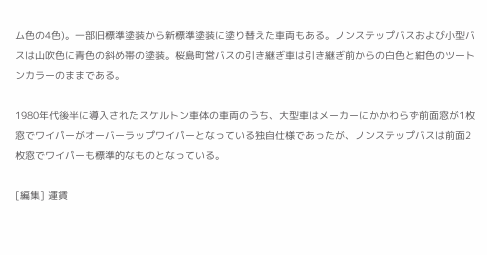ム色の4色)。一部旧標準塗装から新標準塗装に塗り替えた車両もある。ノンステップバスおよび小型バスは山吹色に青色の斜め帯の塗装。桜島町営バスの引き継ぎ車は引き継ぎ前からの白色と紺色のツートンカラーのままである。

1980年代後半に導入されたスケルトン車体の車両のうち、大型車はメーカーにかかわらず前面窓が1枚窓でワイパーがオーバーラップワイパーとなっている独自仕様であったが、ノンステップバスは前面2枚窓でワイパーも標準的なものとなっている。

[編集] 運賃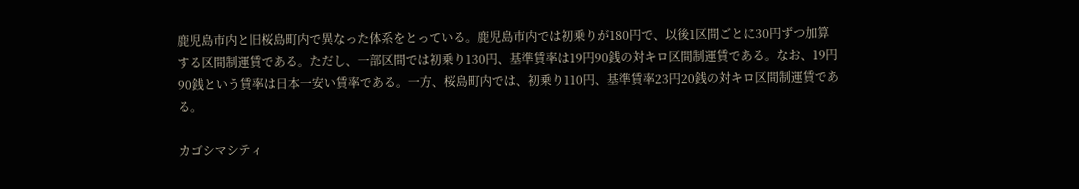鹿児島市内と旧桜島町内で異なった体系をとっている。鹿児島市内では初乗りが180円で、以後1区間ごとに30円ずつ加算する区間制運賃である。ただし、一部区間では初乗り130円、基準賃率は19円90銭の対キロ区間制運賃である。なお、19円90銭という賃率は日本一安い賃率である。一方、桜島町内では、初乗り110円、基準賃率23円20銭の対キロ区間制運賃である。

カゴシマシティ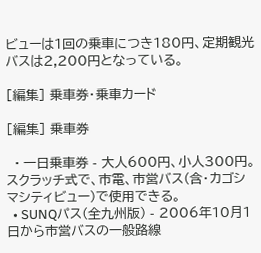ビューは1回の乗車につき180円、定期観光バスは2,200円となっている。

[編集] 乗車券・乗車カード

[編集] 乗車券

  • 一日乗車券 - 大人600円、小人300円。スクラッチ式で、市電、市営バス(含・カゴシマシティビュー)で使用できる。
  • SUNQパス(全九州版) - 2006年10月1日から市営バスの一般路線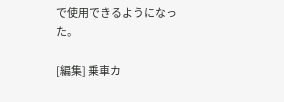で使用できるようになった。

[編集] 乗車カ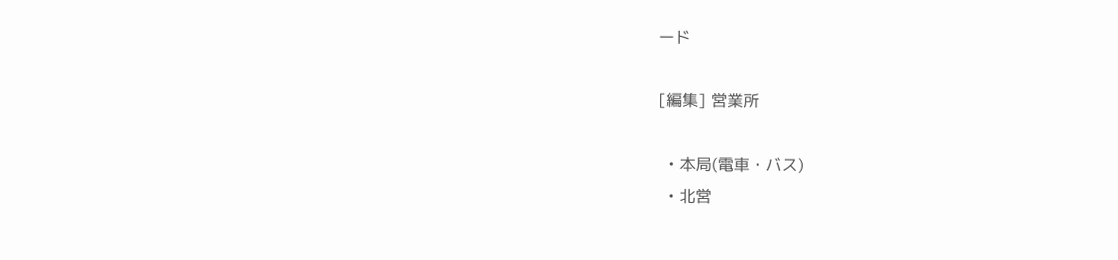ード

[編集] 営業所

  • 本局(電車・バス)
  • 北営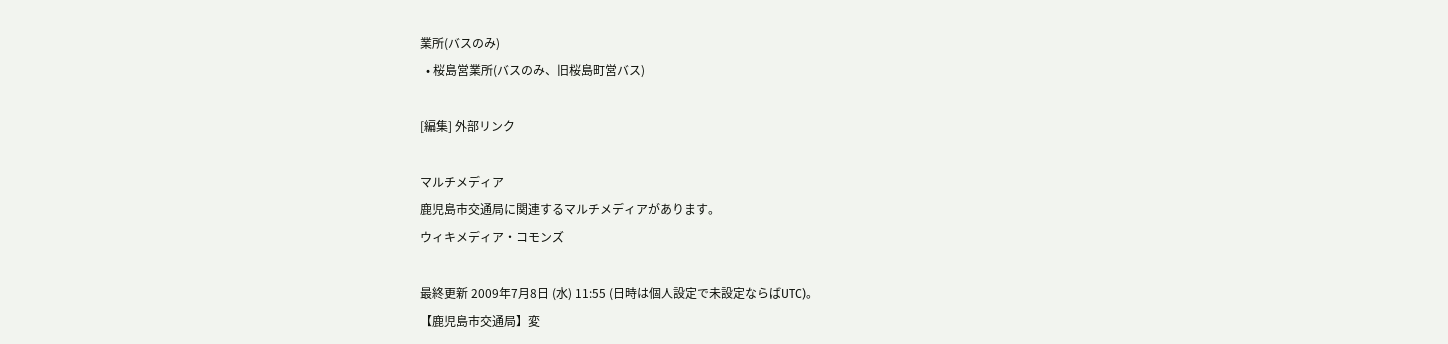業所(バスのみ)
  • 桜島営業所(バスのみ、旧桜島町営バス)

[編集] 外部リンク

マルチメディア
鹿児島市交通局に関連するマルチメディアがあります。
ウィキメディア・コモンズ

最終更新 2009年7月8日 (水) 11:55 (日時は個人設定で未設定ならばUTC)。
【鹿児島市交通局】変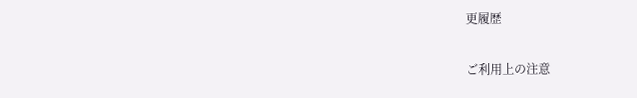更履歴

ご利用上の注意